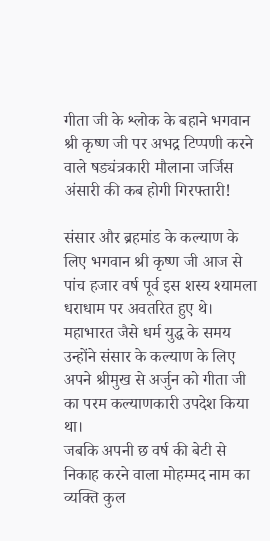गीता जी के श्लोक के बहाने भगवान श्री कृष्ण जी पर अभद्र टिप्पणी करने वाले षड्यंत्रकारी मौलाना जर्जिस अंसारी की कब होगी गिरफ्तारी!

संसार और ब्रहमांड के कल्याण के लिए भगवान श्री कृष्ण जी आज से पांच हजार वर्ष पूर्व इस शस्य श्यामला धराधाम पर अवतरित हुए थे। महाभारत जैसे धर्म युद्ध के समय उन्होंने संसार के कल्याण के लिए अपने श्रीमुख से अर्जुन को गीता जी का परम कल्याणकारी उपदेश किया था।
जबकि अपनी छ वर्ष की बेटी से निकाह करने वाला मोहम्मद नाम का व्यक्ति कुल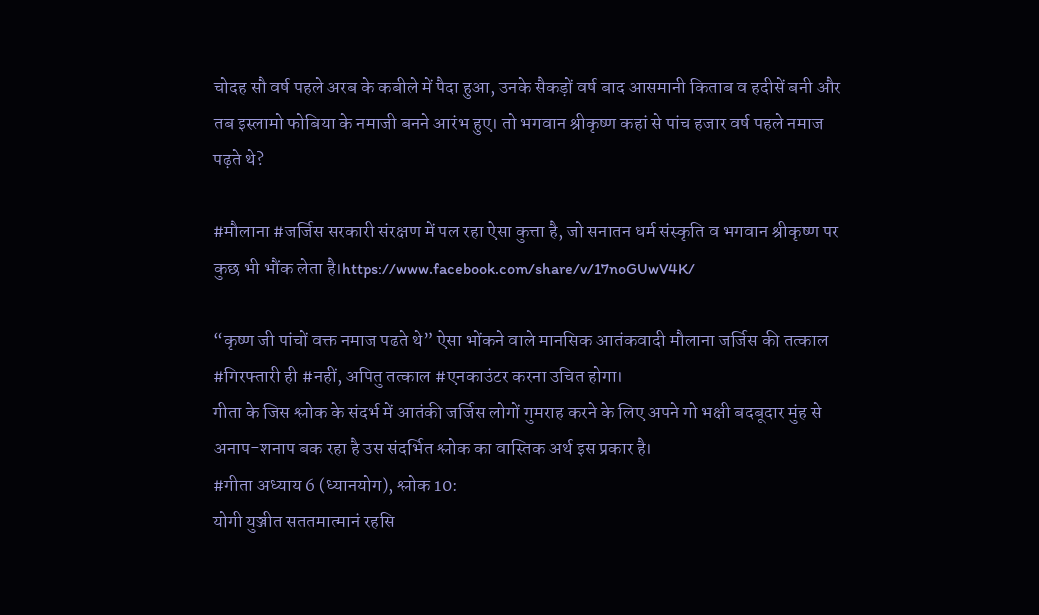चोदह सौ वर्ष पहले अरब के कबीले में पैदा हुआ, उनके सैकड़ों वर्ष बाद आसमानी किताब व हदीसें बनी और तब इस्लामो फोबिया के नमाजी बनने आरंभ हुए। तो भगवान श्रीकृष्ण कहां से पांच हजार वर्ष पहले नमाज पढ़ते थे?

#मौलाना #जर्जिस सरकारी संरक्षण में पल रहा ऐसा कुत्ता है, जो सनातन धर्म संस्कृति व भगवान श्रीकृष्ण पर कुछ भी भौंक लेता है।https://www.facebook.com/share/v/17noGUwV4K/

“कृष्ण जी पांचों वक्त नमाज पढते थे” ऐसा भोंकने वाले मानसिक आतंकवादी मौलाना जर्जिस की तत्काल #गिरफ्तारी ही #नहीं, अपितु तत्काल #एनकाउंटर करना उचित होगा।
गीता के जिस श्लोक के संदर्भ में आतंकी जर्जिस लोगों गुमराह करने के लिए अपने गो भक्षी बदबूदार मुंह से अनाप-शनाप बक रहा है उस संदर्भित श्लोक का वास्तिक अर्थ इस प्रकार है।
#गीता अध्याय 6 (ध्यानयोग), श्लोक 10:
योगी युञ्जीत सततमात्मानं रहसि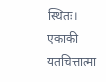स्थितः।
एकाकी यतचित्तात्मा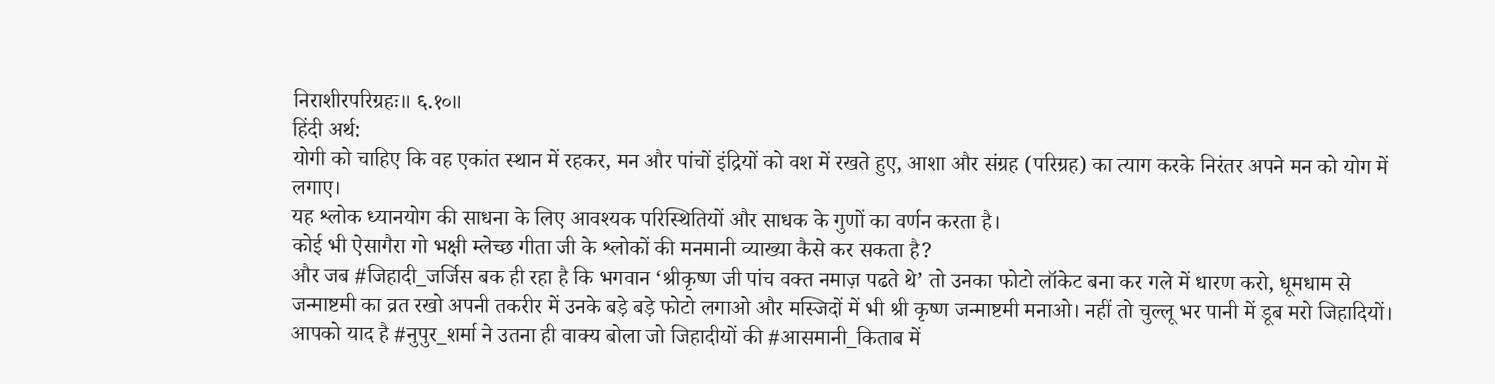निराशीरपरिग्रहः॥ ६.१०॥
हिंदी अर्थ:
योगी को चाहिए कि वह एकांत स्थान में रहकर, मन और पांचों इंद्रियों को वश में रखते हुए, आशा और संग्रह (परिग्रह) का त्याग करके निरंतर अपने मन को योग में लगाए।
यह श्लोक ध्यानयोग की साधना के लिए आवश्यक परिस्थितियों और साधक के गुणों का वर्णन करता है।
कोई भी ऐसागैरा गो भक्षी म्लेच्छ गीता जी के श्लोकों की मनमानी व्याख्या कैसे कर सकता है?
और जब #जिहादी_जर्जिस बक ही रहा है कि भगवान ‘श्रीकृष्ण जी पांच वक्त नमाज़ पढते थे’ तो उनका फोटो लॉकेट बना कर गले में धारण करो, धूमधाम से जन्माष्टमी का व्रत रखो अपनी तकरीर में उनके बड़े बड़े फोटो लगाओ और मस्जिदों में भी श्री कृष्ण जन्माष्टमी मनाओ। नहीं तो चुल्लू भर पानी में डूब मरो जिहादियों।
आपको याद है #नुपुर_शर्मा ने उतना ही वाक्य बोला जो जिहादीयों की #आसमानी_किताब में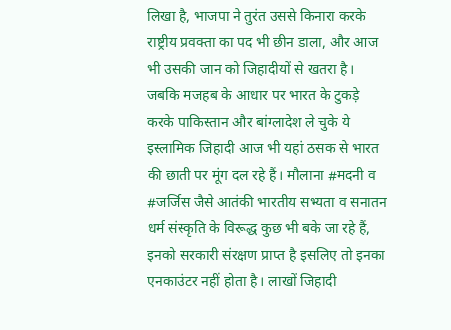लिखा है, भाजपा ने तुरंत उससे किनारा करके राष्ट्रीय प्रवक्ता का पद भी छीन डाला, और आज भी उसकी जान को जिहादीयों से खतरा है।
जबकि मजहब के आधार पर भारत के टुकड़े करके पाकिस्तान और बांग्लादेश ले चुके ये इस्लामिक जिहादी आज भी यहां ठसक से भारत की छाती पर मूंग दल रहे हैं। मौलाना #मदनी व #जर्जिस जैसे आतंकी भारतीय सभ्यता व सनातन धर्म संस्कृति के विरूद्ध कुछ भी बके जा रहे हैं, इनको सरकारी संरक्षण प्राप्त है इसलिए तो इनका एनकाउंटर नहीं होता है। लाखों जिहादी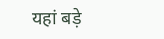यहां बड़े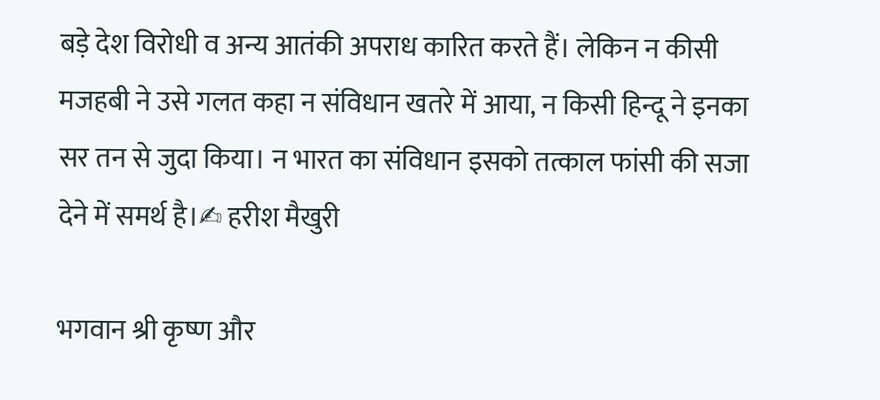बड़े देश विरोधी व अन्य आतंकी अपराध कारित करते हैं। लेकिन न कीसी मजहबी ने उसे गलत कहा न संविधान खतरे में आया, न किसी हिन्दू ने इनका सर तन से जुदा किया। न भारत का संविधान इसको तत्काल फांसी की सजा देने में समर्थ है।✍ हरीश मैखुरी

भगवान श्री कृष्ण और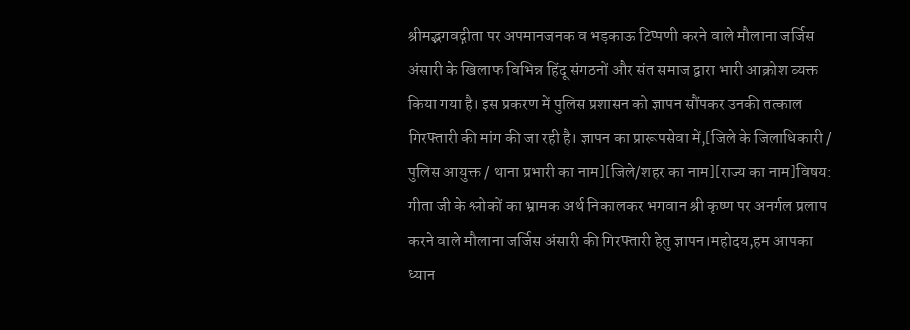श्रीमद्भगवद्गीता पर अपमानजनक व भड़काऊ टिप्पणी करने वाले मौलाना जर्जिस अंसारी के खिलाफ विभिन्न हिंदू संगठनों और संत समाज द्वारा भारी आक्रोश व्यक्त किया गया है। इस प्रकरण में पुलिस प्रशासन को ज्ञापन सौंपकर उनकी तत्काल गिरफ्तारी की मांग की जा रही है। ज्ञापन का प्रारूपसेवा में,[जिले के जिलाधिकारी / पुलिस आयुक्त / थाना प्रभारी का नाम][जिले/शहर का नाम][राज्य का नाम]विषय: गीता जी के श्लोकों का भ्रामक अर्थ निकालकर भगवान श्री कृष्ण पर अनर्गल प्रलाप करने वाले मौलाना जर्जिस अंसारी की गिरफ्तारी हेतु ज्ञापन।महोदय,हम आपका ध्यान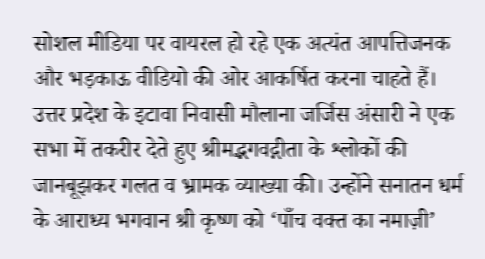सोशल मीडिया पर वायरल हो रहे एक अत्यंत आपत्तिजनक और भड़काऊ वीडियो की ओर आकर्षित करना चाहते हैं। उत्तर प्रदेश के इटावा निवासी मौलाना जर्जिस अंसारी ने एक सभा में तकरीर देते हुए श्रीमद्भगवद्गीता के श्लोकों की जानबूझकर गलत व भ्रामक व्याख्या की। उन्होंने सनातन धर्म के आराध्य भगवान श्री कृष्ण को ‘पाँच वक्त का नमाज़ी’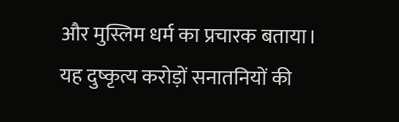और मुस्लिम धर्म का प्रचारक बताया। यह दुष्कृत्य करोड़ों सनातनियों की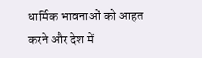धार्मिक भावनाओं को आहत करने और देश में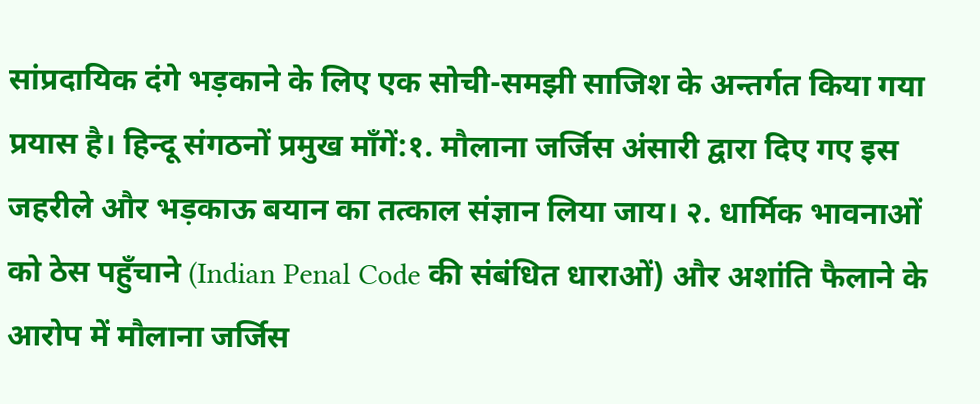सांप्रदायिक दंगे भड़काने के लिए एक सोची-समझी साजिश के अन्तर्गत किया गया प्रयास है। हिन्दू संगठनों प्रमुख माँगें:१. मौलाना जर्जिस अंसारी द्वारा दिए गए इस जहरीले और भड़काऊ बयान का तत्काल संज्ञान लिया जाय। २. धार्मिक भावनाओं को ठेस पहुँचाने (Indian Penal Code की संबंधित धाराओं) और अशांति फैलाने के आरोप में मौलाना जर्जिस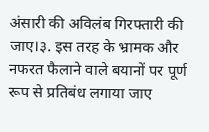अंसारी की अविलंब गिरफ्तारी की जाए।३. इस तरह के भ्रामक और नफरत फैलाने वाले बयानों पर पूर्ण रूप से प्रतिबंध लगाया जाए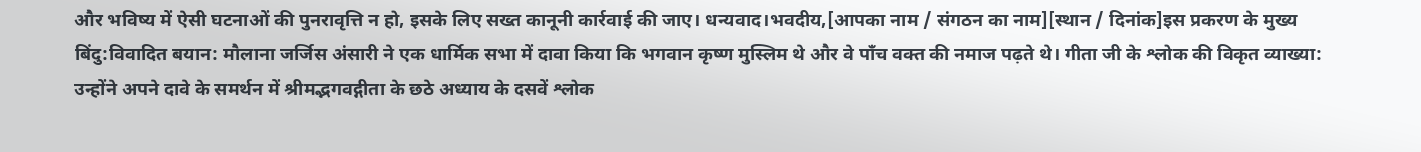और भविष्य में ऐसी घटनाओं की पुनरावृत्ति न हो, इसके लिए सख्त कानूनी कार्रवाई की जाए। धन्यवाद।भवदीय,[आपका नाम / संगठन का नाम][स्थान / दिनांक]इस प्रकरण के मुख्य बिंदु:विवादित बयान: मौलाना जर्जिस अंसारी ने एक धार्मिक सभा में दावा किया कि भगवान कृष्ण मुस्लिम थे और वे पाँच वक्त की नमाज पढ़ते थे। गीता जी के श्लोक की विकृत व्याख्या: उन्होंने अपने दावे के समर्थन में श्रीमद्भगवद्गीता के छठे अध्याय के दसवें श्लोक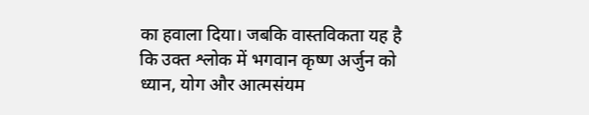का हवाला दिया। जबकि वास्तविकता यह है कि उक्त श्लोक में भगवान कृष्ण अर्जुन को ध्यान, योग और आत्मसंयम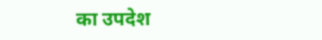का उपदेश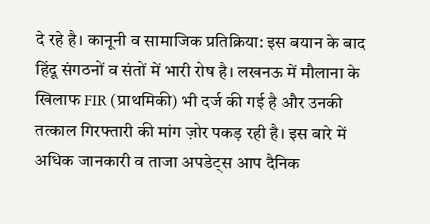दे रहे है। कानूनी व सामाजिक प्रतिक्रिया: इस बयान के बाद हिंदू संगठनों व संतों में भारी रोष है। लखनऊ में मौलाना के खिलाफ FIR (प्राथमिकी) भी दर्ज की गई है और उनकी तत्काल गिरफ्तारी की मांग ज़ोर पकड़ रही है। इस बारे में अधिक जानकारी व ताजा अपडेट्स आप दैनिक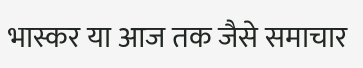भास्कर या आज तक जैसे समाचार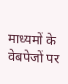माध्यमों के वेबपेजों पर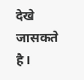देखे जासकते है।